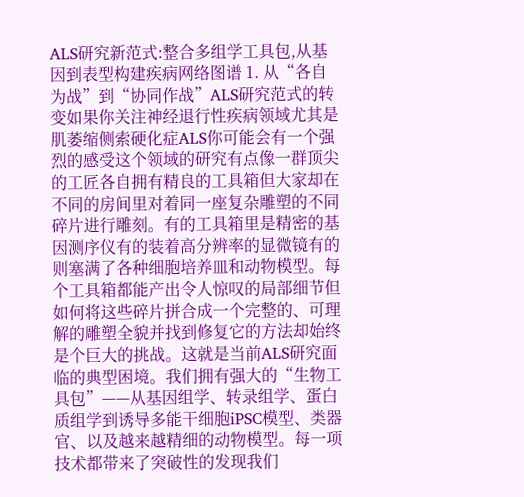ALS研究新范式:整合多组学工具包,从基因到表型构建疾病网络图谱 1. 从“各自为战”到“协同作战”ALS研究范式的转变如果你关注神经退行性疾病领域尤其是肌萎缩侧索硬化症ALS你可能会有一个强烈的感受这个领域的研究有点像一群顶尖的工匠各自拥有精良的工具箱但大家却在不同的房间里对着同一座复杂雕塑的不同碎片进行雕刻。有的工具箱里是精密的基因测序仪有的装着高分辨率的显微镜有的则塞满了各种细胞培养皿和动物模型。每个工具箱都能产出令人惊叹的局部细节但如何将这些碎片拼合成一个完整的、可理解的雕塑全貌并找到修复它的方法却始终是个巨大的挑战。这就是当前ALS研究面临的典型困境。我们拥有强大的“生物工具包”——从基因组学、转录组学、蛋白质组学到诱导多能干细胞iPSC模型、类器官、以及越来越精细的动物模型。每一项技术都带来了突破性的发现我们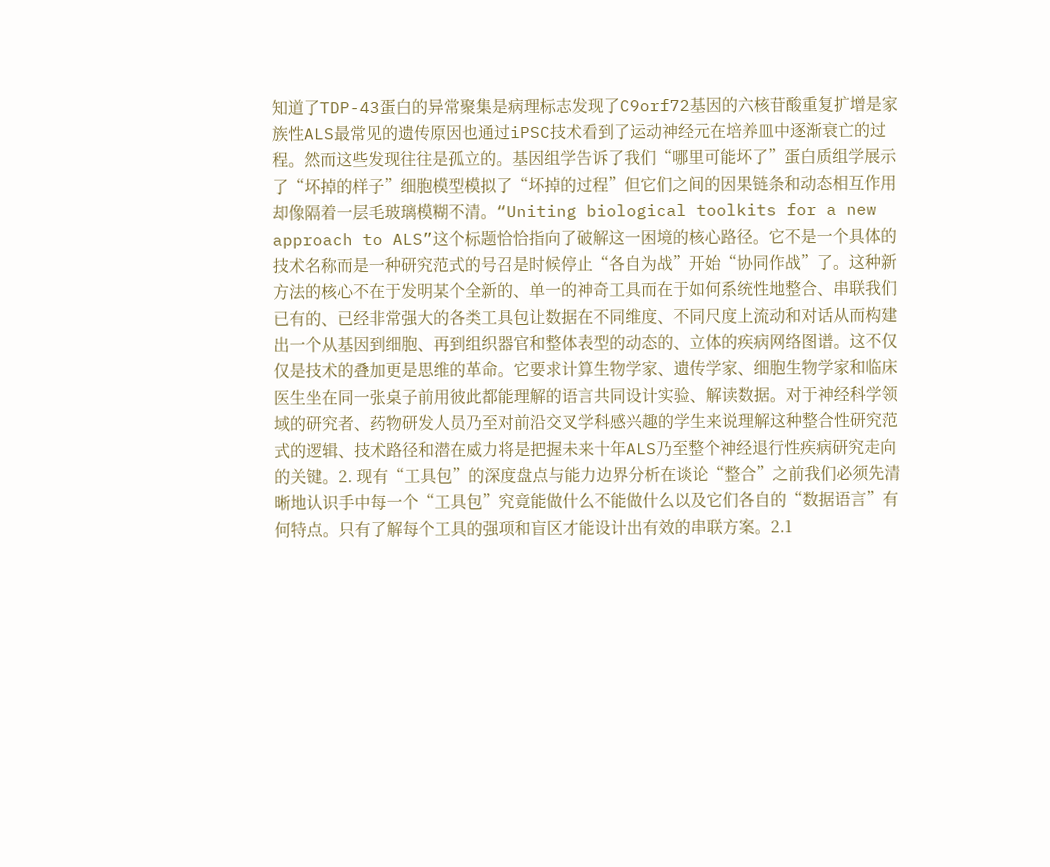知道了TDP-43蛋白的异常聚集是病理标志发现了C9orf72基因的六核苷酸重复扩增是家族性ALS最常见的遗传原因也通过iPSC技术看到了运动神经元在培养皿中逐渐衰亡的过程。然而这些发现往往是孤立的。基因组学告诉了我们“哪里可能坏了”蛋白质组学展示了“坏掉的样子”细胞模型模拟了“坏掉的过程”但它们之间的因果链条和动态相互作用却像隔着一层毛玻璃模糊不清。“Uniting biological toolkits for a new approach to ALS”这个标题恰恰指向了破解这一困境的核心路径。它不是一个具体的技术名称而是一种研究范式的号召是时候停止“各自为战”开始“协同作战”了。这种新方法的核心不在于发明某个全新的、单一的神奇工具而在于如何系统性地整合、串联我们已有的、已经非常强大的各类工具包让数据在不同维度、不同尺度上流动和对话从而构建出一个从基因到细胞、再到组织器官和整体表型的动态的、立体的疾病网络图谱。这不仅仅是技术的叠加更是思维的革命。它要求计算生物学家、遗传学家、细胞生物学家和临床医生坐在同一张桌子前用彼此都能理解的语言共同设计实验、解读数据。对于神经科学领域的研究者、药物研发人员乃至对前沿交叉学科感兴趣的学生来说理解这种整合性研究范式的逻辑、技术路径和潜在威力将是把握未来十年ALS乃至整个神经退行性疾病研究走向的关键。2. 现有“工具包”的深度盘点与能力边界分析在谈论“整合”之前我们必须先清晰地认识手中每一个“工具包”究竟能做什么不能做什么以及它们各自的“数据语言”有何特点。只有了解每个工具的强项和盲区才能设计出有效的串联方案。2.1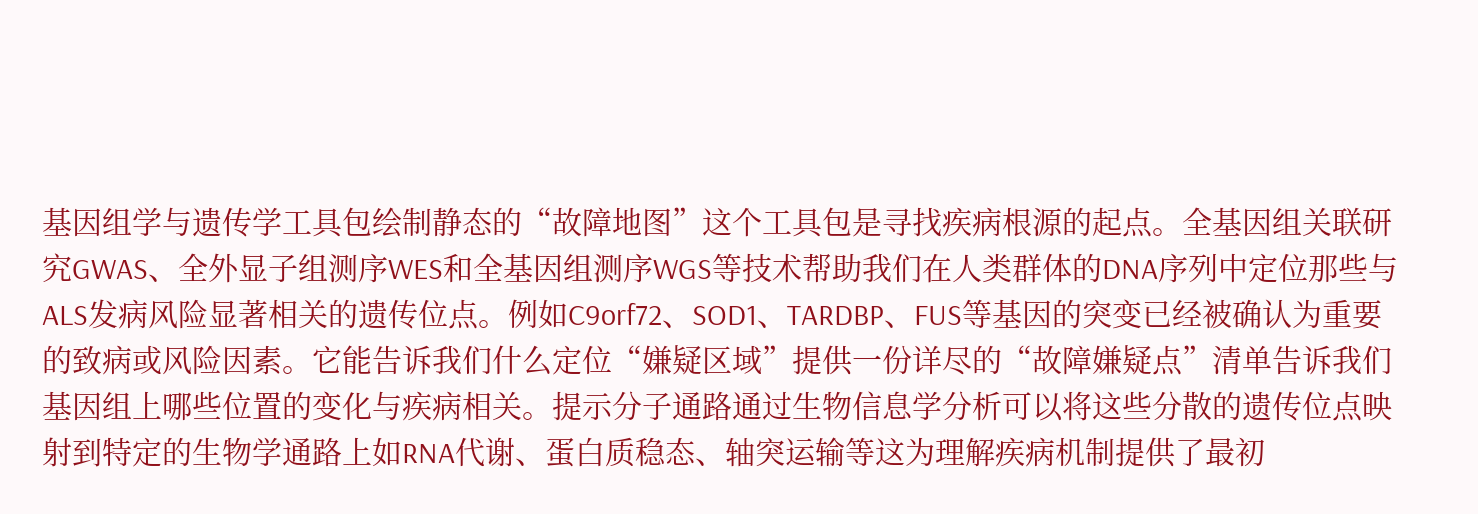基因组学与遗传学工具包绘制静态的“故障地图”这个工具包是寻找疾病根源的起点。全基因组关联研究GWAS、全外显子组测序WES和全基因组测序WGS等技术帮助我们在人类群体的DNA序列中定位那些与ALS发病风险显著相关的遗传位点。例如C9orf72、SOD1、TARDBP、FUS等基因的突变已经被确认为重要的致病或风险因素。它能告诉我们什么定位“嫌疑区域”提供一份详尽的“故障嫌疑点”清单告诉我们基因组上哪些位置的变化与疾病相关。提示分子通路通过生物信息学分析可以将这些分散的遗传位点映射到特定的生物学通路上如RNA代谢、蛋白质稳态、轴突运输等这为理解疾病机制提供了最初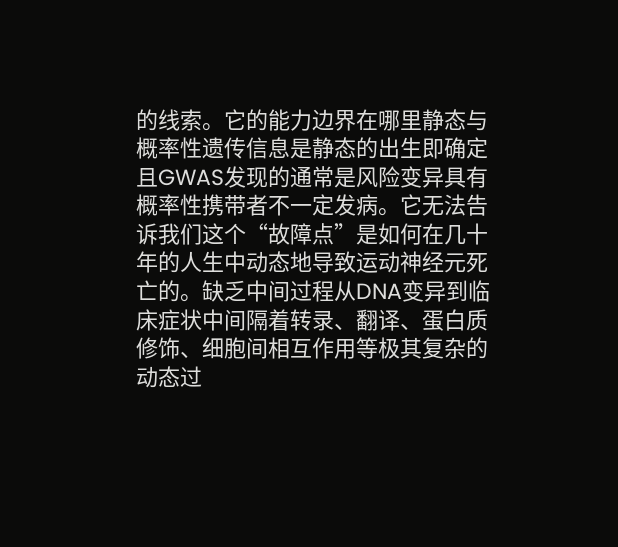的线索。它的能力边界在哪里静态与概率性遗传信息是静态的出生即确定且GWAS发现的通常是风险变异具有概率性携带者不一定发病。它无法告诉我们这个“故障点”是如何在几十年的人生中动态地导致运动神经元死亡的。缺乏中间过程从DNA变异到临床症状中间隔着转录、翻译、蛋白质修饰、细胞间相互作用等极其复杂的动态过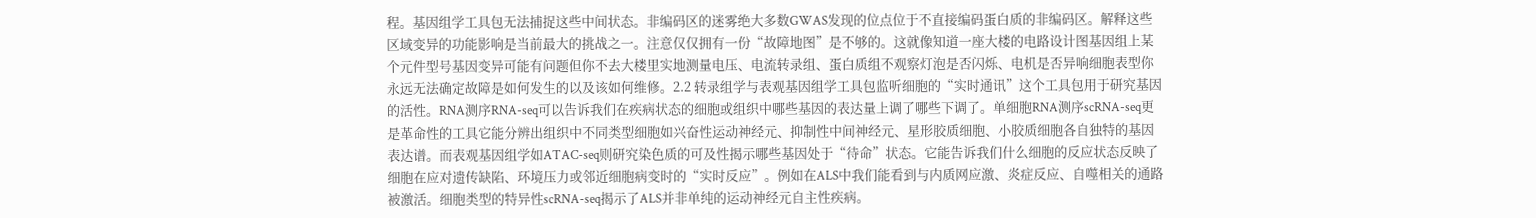程。基因组学工具包无法捕捉这些中间状态。非编码区的迷雾绝大多数GWAS发现的位点位于不直接编码蛋白质的非编码区。解释这些区域变异的功能影响是当前最大的挑战之一。注意仅仅拥有一份“故障地图”是不够的。这就像知道一座大楼的电路设计图基因组上某个元件型号基因变异可能有问题但你不去大楼里实地测量电压、电流转录组、蛋白质组不观察灯泡是否闪烁、电机是否异响细胞表型你永远无法确定故障是如何发生的以及该如何维修。2.2 转录组学与表观基因组学工具包监听细胞的“实时通讯”这个工具包用于研究基因的活性。RNA测序RNA-seq可以告诉我们在疾病状态的细胞或组织中哪些基因的表达量上调了哪些下调了。单细胞RNA测序scRNA-seq更是革命性的工具它能分辨出组织中不同类型细胞如兴奋性运动神经元、抑制性中间神经元、星形胶质细胞、小胶质细胞各自独特的基因表达谱。而表观基因组学如ATAC-seq则研究染色质的可及性揭示哪些基因处于“待命”状态。它能告诉我们什么细胞的反应状态反映了细胞在应对遗传缺陷、环境压力或邻近细胞病变时的“实时反应”。例如在ALS中我们能看到与内质网应激、炎症反应、自噬相关的通路被激活。细胞类型的特异性scRNA-seq揭示了ALS并非单纯的运动神经元自主性疾病。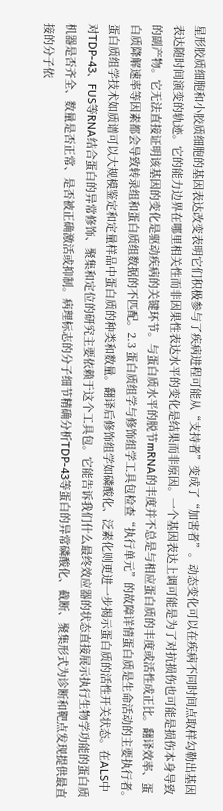星形胶质细胞和小胶质细胞的基因表达改变表明它们积极参与了疾病进程可能从“支持者”变成了“加害者”。动态变化可以在疾病不同时间点取样勾勒出基因表达随时间演变的轨迹。它的能力边界在哪里相关性而非因果性表达水平的变化是结果而非原因。一个基因表达上调可能是为了对抗损伤也可能是损伤本身导致的副产物。它无法直接证明该基因的变化是驱动疾病的关键环节。与蛋白质水平的脱节mRNA的丰度并不总是与相应蛋白质的丰度或活性成正比。翻译效率、蛋白质降解速率等因素都会导致转录组和蛋白质组数据的不匹配。2.3 蛋白质组学与修饰组学工具包检查“执行单元”的故障详情蛋白质是生命活动的主要执行者。蛋白质组学技术如质谱可以大规模鉴定和定量样品中蛋白质的种类和数量。翻译后修饰组学如磷酸化、泛素化则更进一步揭示蛋白质的活性开关状态。在ALS中对TDP-43、FUS等RNA结合蛋白的异常修饰、聚集和定位的研究主要依赖于这个工具包。它能告诉我们什么最终效应器的状态直接展示执行生物学功能的蛋白质机器是否齐全、数量是否正常、是否被正确激活或抑制。病理标志的分子细节精确分析TDP-43等蛋白的异常磷酸化、截断、聚集形式为诊断和靶点发现提供最直接的分子依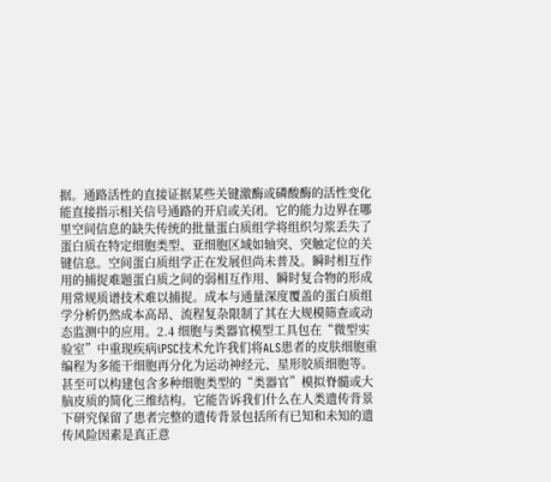据。通路活性的直接证据某些关键激酶或磷酸酶的活性变化能直接指示相关信号通路的开启或关闭。它的能力边界在哪里空间信息的缺失传统的批量蛋白质组学将组织匀浆丢失了蛋白质在特定细胞类型、亚细胞区域如轴突、突触定位的关键信息。空间蛋白质组学正在发展但尚未普及。瞬时相互作用的捕捉难题蛋白质之间的弱相互作用、瞬时复合物的形成用常规质谱技术难以捕捉。成本与通量深度覆盖的蛋白质组学分析仍然成本高昂、流程复杂限制了其在大规模筛查或动态监测中的应用。2.4 细胞与类器官模型工具包在“微型实验室”中重现疾病iPSC技术允许我们将ALS患者的皮肤细胞重编程为多能干细胞再分化为运动神经元、星形胶质细胞等。甚至可以构建包含多种细胞类型的“类器官”模拟脊髓或大脑皮质的简化三维结构。它能告诉我们什么在人类遗传背景下研究保留了患者完整的遗传背景包括所有已知和未知的遗传风险因素是真正意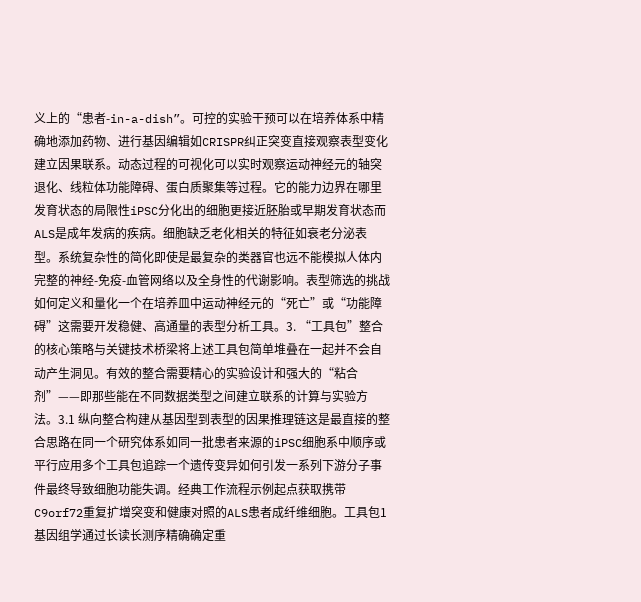义上的“患者-in-a-dish”。可控的实验干预可以在培养体系中精确地添加药物、进行基因编辑如CRISPR纠正突变直接观察表型变化建立因果联系。动态过程的可视化可以实时观察运动神经元的轴突退化、线粒体功能障碍、蛋白质聚集等过程。它的能力边界在哪里发育状态的局限性iPSC分化出的细胞更接近胚胎或早期发育状态而ALS是成年发病的疾病。细胞缺乏老化相关的特征如衰老分泌表型。系统复杂性的简化即使是最复杂的类器官也远不能模拟人体内完整的神经-免疫-血管网络以及全身性的代谢影响。表型筛选的挑战如何定义和量化一个在培养皿中运动神经元的“死亡”或“功能障碍”这需要开发稳健、高通量的表型分析工具。3. “工具包”整合的核心策略与关键技术桥梁将上述工具包简单堆叠在一起并不会自动产生洞见。有效的整合需要精心的实验设计和强大的“粘合剂”——即那些能在不同数据类型之间建立联系的计算与实验方法。3.1 纵向整合构建从基因型到表型的因果推理链这是最直接的整合思路在同一个研究体系如同一批患者来源的iPSC细胞系中顺序或平行应用多个工具包追踪一个遗传变异如何引发一系列下游分子事件最终导致细胞功能失调。经典工作流程示例起点获取携带C9orf72重复扩增突变和健康对照的ALS患者成纤维细胞。工具包1基因组学通过长读长测序精确确定重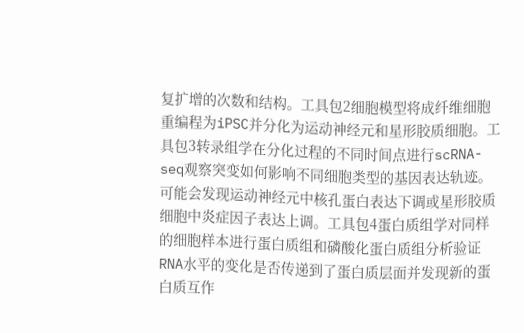复扩增的次数和结构。工具包2细胞模型将成纤维细胞重编程为iPSC并分化为运动神经元和星形胶质细胞。工具包3转录组学在分化过程的不同时间点进行scRNA-seq观察突变如何影响不同细胞类型的基因表达轨迹。可能会发现运动神经元中核孔蛋白表达下调或星形胶质细胞中炎症因子表达上调。工具包4蛋白质组学对同样的细胞样本进行蛋白质组和磷酸化蛋白质组分析验证RNA水平的变化是否传递到了蛋白质层面并发现新的蛋白质互作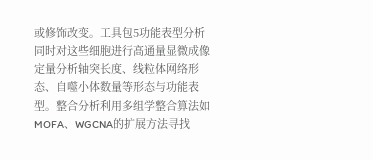或修饰改变。工具包5功能表型分析同时对这些细胞进行高通量显微成像定量分析轴突长度、线粒体网络形态、自噬小体数量等形态与功能表型。整合分析利用多组学整合算法如MOFA、WGCNA的扩展方法寻找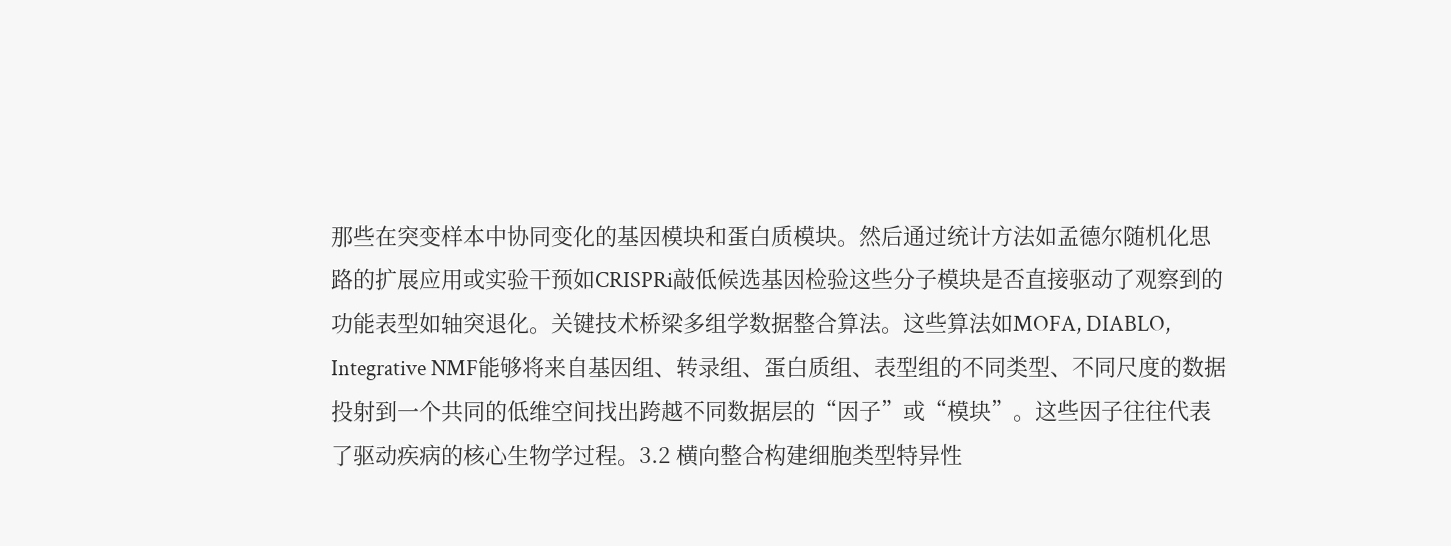那些在突变样本中协同变化的基因模块和蛋白质模块。然后通过统计方法如孟德尔随机化思路的扩展应用或实验干预如CRISPRi敲低候选基因检验这些分子模块是否直接驱动了观察到的功能表型如轴突退化。关键技术桥梁多组学数据整合算法。这些算法如MOFA, DIABLO, Integrative NMF能够将来自基因组、转录组、蛋白质组、表型组的不同类型、不同尺度的数据投射到一个共同的低维空间找出跨越不同数据层的“因子”或“模块”。这些因子往往代表了驱动疾病的核心生物学过程。3.2 横向整合构建细胞类型特异性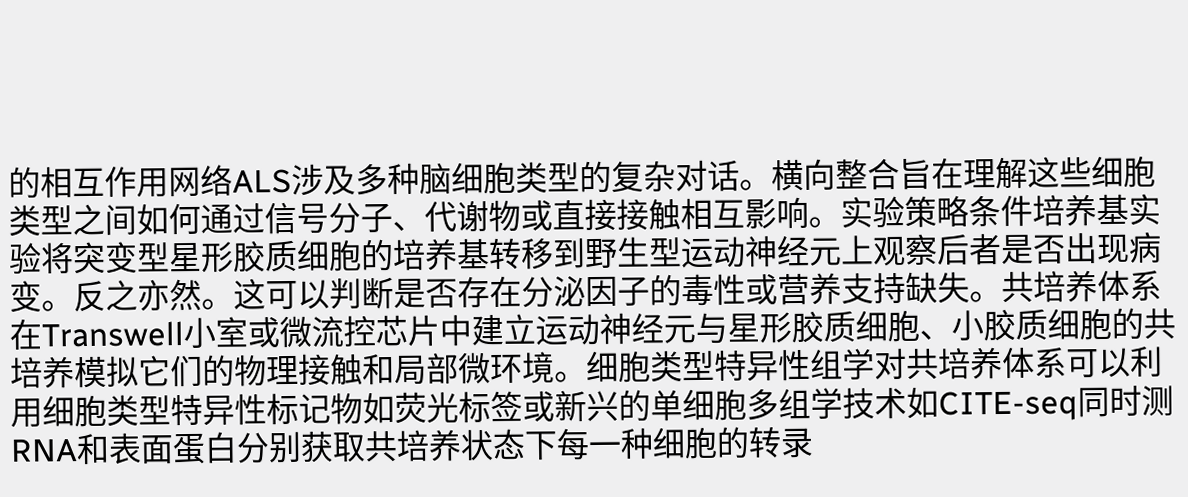的相互作用网络ALS涉及多种脑细胞类型的复杂对话。横向整合旨在理解这些细胞类型之间如何通过信号分子、代谢物或直接接触相互影响。实验策略条件培养基实验将突变型星形胶质细胞的培养基转移到野生型运动神经元上观察后者是否出现病变。反之亦然。这可以判断是否存在分泌因子的毒性或营养支持缺失。共培养体系在Transwell小室或微流控芯片中建立运动神经元与星形胶质细胞、小胶质细胞的共培养模拟它们的物理接触和局部微环境。细胞类型特异性组学对共培养体系可以利用细胞类型特异性标记物如荧光标签或新兴的单细胞多组学技术如CITE-seq同时测RNA和表面蛋白分别获取共培养状态下每一种细胞的转录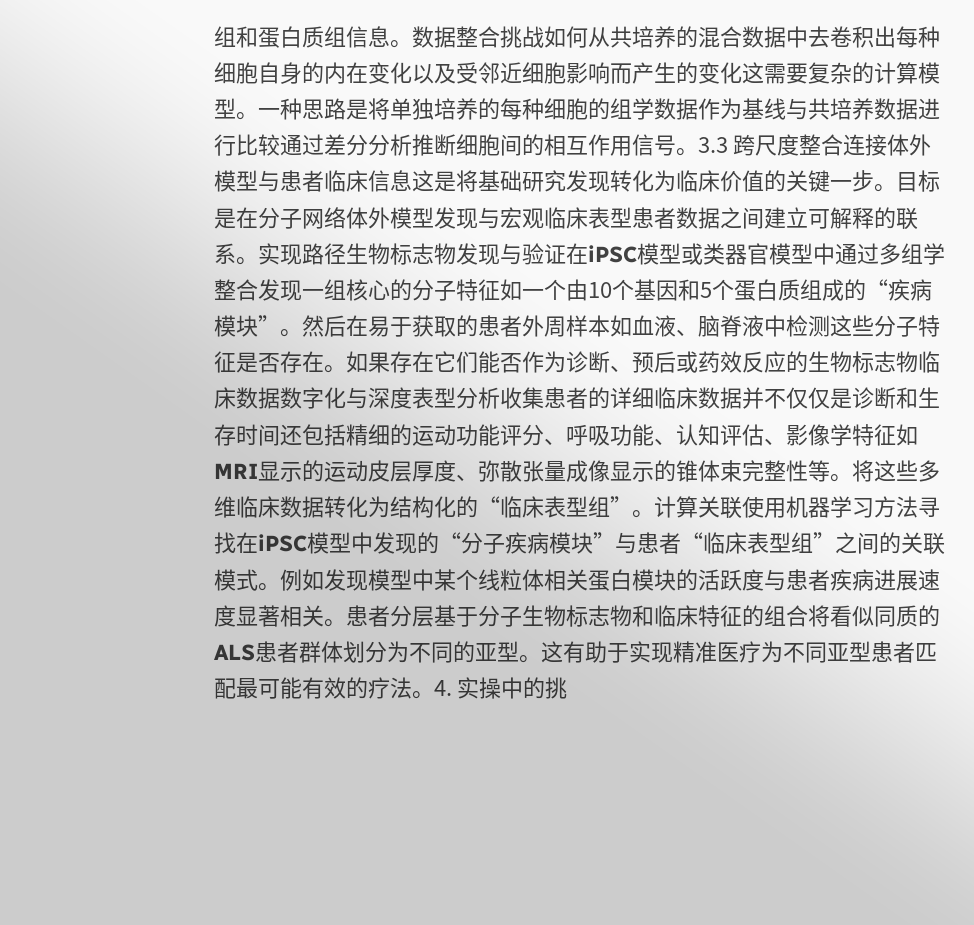组和蛋白质组信息。数据整合挑战如何从共培养的混合数据中去卷积出每种细胞自身的内在变化以及受邻近细胞影响而产生的变化这需要复杂的计算模型。一种思路是将单独培养的每种细胞的组学数据作为基线与共培养数据进行比较通过差分分析推断细胞间的相互作用信号。3.3 跨尺度整合连接体外模型与患者临床信息这是将基础研究发现转化为临床价值的关键一步。目标是在分子网络体外模型发现与宏观临床表型患者数据之间建立可解释的联系。实现路径生物标志物发现与验证在iPSC模型或类器官模型中通过多组学整合发现一组核心的分子特征如一个由10个基因和5个蛋白质组成的“疾病模块”。然后在易于获取的患者外周样本如血液、脑脊液中检测这些分子特征是否存在。如果存在它们能否作为诊断、预后或药效反应的生物标志物临床数据数字化与深度表型分析收集患者的详细临床数据并不仅仅是诊断和生存时间还包括精细的运动功能评分、呼吸功能、认知评估、影像学特征如MRI显示的运动皮层厚度、弥散张量成像显示的锥体束完整性等。将这些多维临床数据转化为结构化的“临床表型组”。计算关联使用机器学习方法寻找在iPSC模型中发现的“分子疾病模块”与患者“临床表型组”之间的关联模式。例如发现模型中某个线粒体相关蛋白模块的活跃度与患者疾病进展速度显著相关。患者分层基于分子生物标志物和临床特征的组合将看似同质的ALS患者群体划分为不同的亚型。这有助于实现精准医疗为不同亚型患者匹配最可能有效的疗法。4. 实操中的挑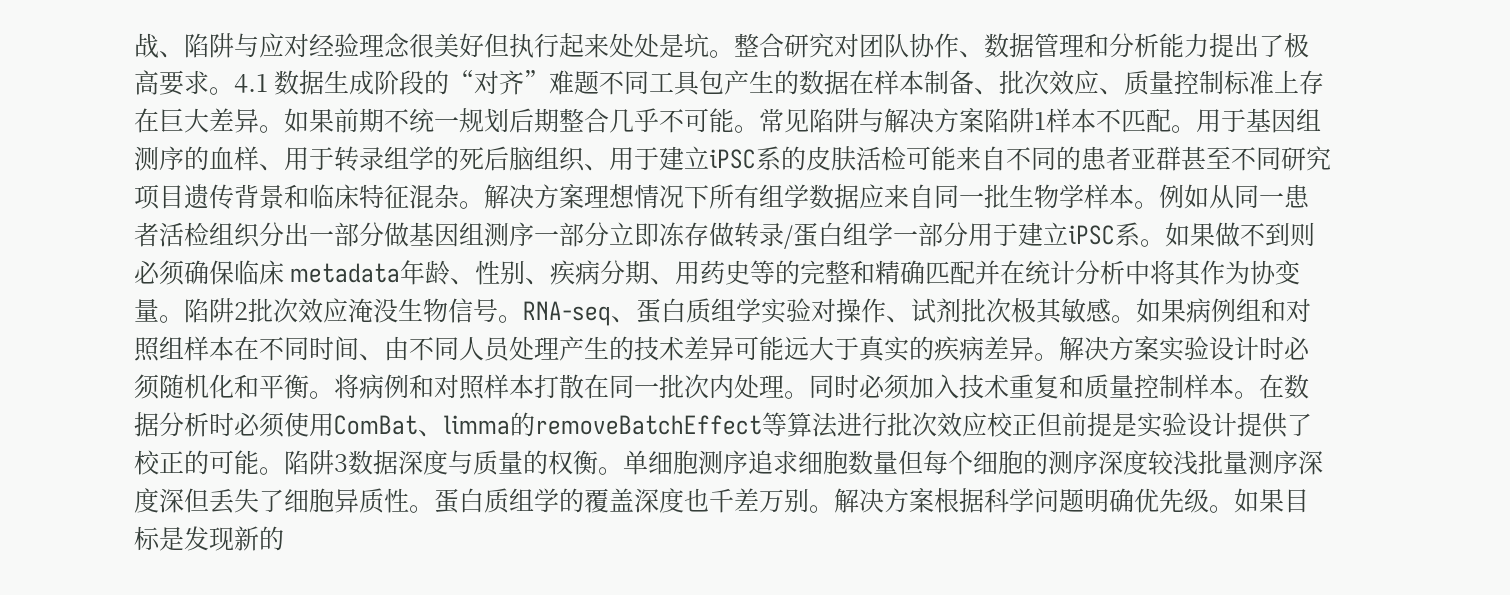战、陷阱与应对经验理念很美好但执行起来处处是坑。整合研究对团队协作、数据管理和分析能力提出了极高要求。4.1 数据生成阶段的“对齐”难题不同工具包产生的数据在样本制备、批次效应、质量控制标准上存在巨大差异。如果前期不统一规划后期整合几乎不可能。常见陷阱与解决方案陷阱1样本不匹配。用于基因组测序的血样、用于转录组学的死后脑组织、用于建立iPSC系的皮肤活检可能来自不同的患者亚群甚至不同研究项目遗传背景和临床特征混杂。解决方案理想情况下所有组学数据应来自同一批生物学样本。例如从同一患者活检组织分出一部分做基因组测序一部分立即冻存做转录/蛋白组学一部分用于建立iPSC系。如果做不到则必须确保临床 metadata年龄、性别、疾病分期、用药史等的完整和精确匹配并在统计分析中将其作为协变量。陷阱2批次效应淹没生物信号。RNA-seq、蛋白质组学实验对操作、试剂批次极其敏感。如果病例组和对照组样本在不同时间、由不同人员处理产生的技术差异可能远大于真实的疾病差异。解决方案实验设计时必须随机化和平衡。将病例和对照样本打散在同一批次内处理。同时必须加入技术重复和质量控制样本。在数据分析时必须使用ComBat、limma的removeBatchEffect等算法进行批次效应校正但前提是实验设计提供了校正的可能。陷阱3数据深度与质量的权衡。单细胞测序追求细胞数量但每个细胞的测序深度较浅批量测序深度深但丢失了细胞异质性。蛋白质组学的覆盖深度也千差万别。解决方案根据科学问题明确优先级。如果目标是发现新的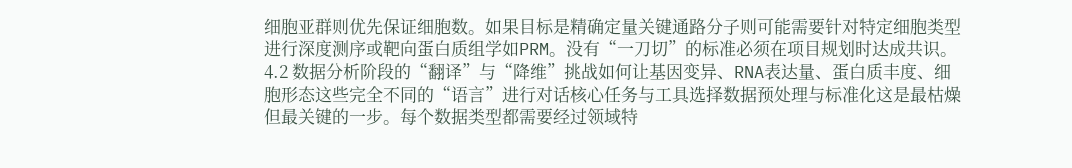细胞亚群则优先保证细胞数。如果目标是精确定量关键通路分子则可能需要针对特定细胞类型进行深度测序或靶向蛋白质组学如PRM。没有“一刀切”的标准必须在项目规划时达成共识。4.2 数据分析阶段的“翻译”与“降维”挑战如何让基因变异、RNA表达量、蛋白质丰度、细胞形态这些完全不同的“语言”进行对话核心任务与工具选择数据预处理与标准化这是最枯燥但最关键的一步。每个数据类型都需要经过领域特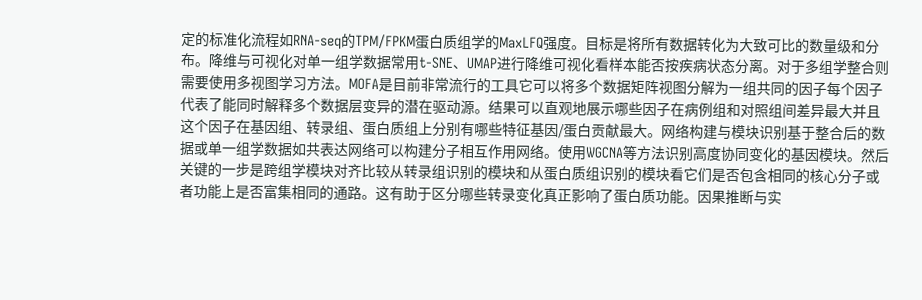定的标准化流程如RNA-seq的TPM/FPKM蛋白质组学的MaxLFQ强度。目标是将所有数据转化为大致可比的数量级和分布。降维与可视化对单一组学数据常用t-SNE、UMAP进行降维可视化看样本能否按疾病状态分离。对于多组学整合则需要使用多视图学习方法。MOFA是目前非常流行的工具它可以将多个数据矩阵视图分解为一组共同的因子每个因子代表了能同时解释多个数据层变异的潜在驱动源。结果可以直观地展示哪些因子在病例组和对照组间差异最大并且这个因子在基因组、转录组、蛋白质组上分别有哪些特征基因/蛋白贡献最大。网络构建与模块识别基于整合后的数据或单一组学数据如共表达网络可以构建分子相互作用网络。使用WGCNA等方法识别高度协同变化的基因模块。然后关键的一步是跨组学模块对齐比较从转录组识别的模块和从蛋白质组识别的模块看它们是否包含相同的核心分子或者功能上是否富集相同的通路。这有助于区分哪些转录变化真正影响了蛋白质功能。因果推断与实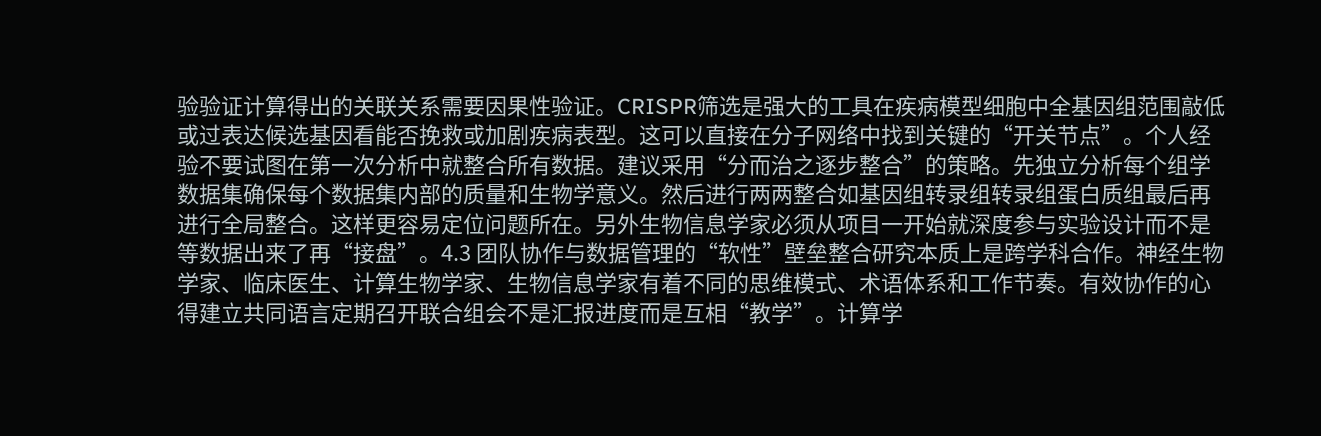验验证计算得出的关联关系需要因果性验证。CRISPR筛选是强大的工具在疾病模型细胞中全基因组范围敲低或过表达候选基因看能否挽救或加剧疾病表型。这可以直接在分子网络中找到关键的“开关节点”。个人经验不要试图在第一次分析中就整合所有数据。建议采用“分而治之逐步整合”的策略。先独立分析每个组学数据集确保每个数据集内部的质量和生物学意义。然后进行两两整合如基因组转录组转录组蛋白质组最后再进行全局整合。这样更容易定位问题所在。另外生物信息学家必须从项目一开始就深度参与实验设计而不是等数据出来了再“接盘”。4.3 团队协作与数据管理的“软性”壁垒整合研究本质上是跨学科合作。神经生物学家、临床医生、计算生物学家、生物信息学家有着不同的思维模式、术语体系和工作节奏。有效协作的心得建立共同语言定期召开联合组会不是汇报进度而是互相“教学”。计算学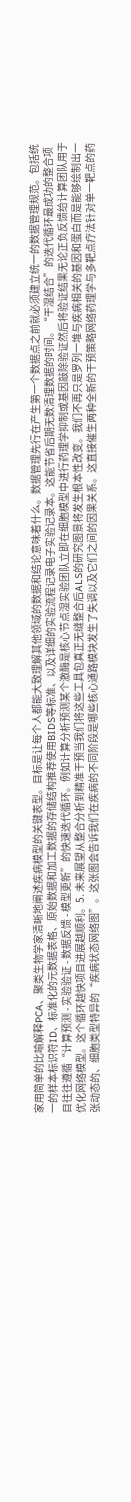家用简单的比喻解释PCA、聚类生物学家清晰地阐述疾病模型的关键表型。目标是让每个人都能大致理解其他领域的数据和结论意味着什么。数据管理先行在产生第一个数据点之前就必须建立统一的数据管理规范。包括统一的样本标识符ID、标准化的元数据表格、原始数据和加工数据的存储结构推荐使用BIDS等标准、以及详细的实验流程记录电子实验记录本。这能节省后期无数清理数据的时间。“干湿结合”的迭代循环最成功的整合项目往往遵循“计算预测 - 实验验证 - 数据反馈 - 模型更新”的快速迭代循环。例如计算分析预测某个激酶是核心节点湿实验团队立即在细胞模型中进行药理学抑制或基因敲除验证然后将验证结果无论正负反馈给计算团队用于优化网络模型。这个循环越快项目进展越顺利。5. 未来展望从整合分析到精准干预当我们将这些工具包真正无缝整合后ALS的研究图景将发生根本性改变。我们不再只是罗列一堆与疾病相关的基因和蛋白而是能够绘制出一张动态的、细胞类型特异的“疾病状态网络图”。这张图会告诉我们在疾病的不同阶段是哪些核心通路模块发生了失调以及它们之间的因果关系。这直接催生两种全新的干预策略网络药理学与多靶点疗法针对单一靶点的药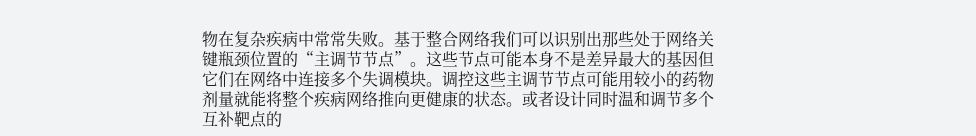物在复杂疾病中常常失败。基于整合网络我们可以识别出那些处于网络关键瓶颈位置的“主调节节点”。这些节点可能本身不是差异最大的基因但它们在网络中连接多个失调模块。调控这些主调节节点可能用较小的药物剂量就能将整个疾病网络推向更健康的状态。或者设计同时温和调节多个互补靶点的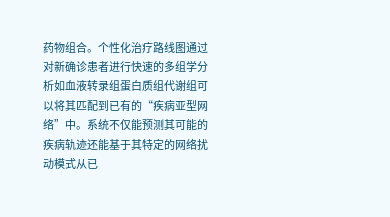药物组合。个性化治疗路线图通过对新确诊患者进行快速的多组学分析如血液转录组蛋白质组代谢组可以将其匹配到已有的“疾病亚型网络”中。系统不仅能预测其可能的疾病轨迹还能基于其特定的网络扰动模式从已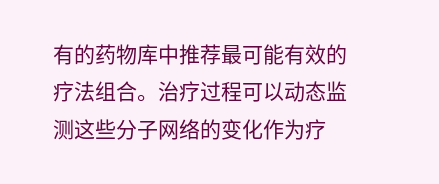有的药物库中推荐最可能有效的疗法组合。治疗过程可以动态监测这些分子网络的变化作为疗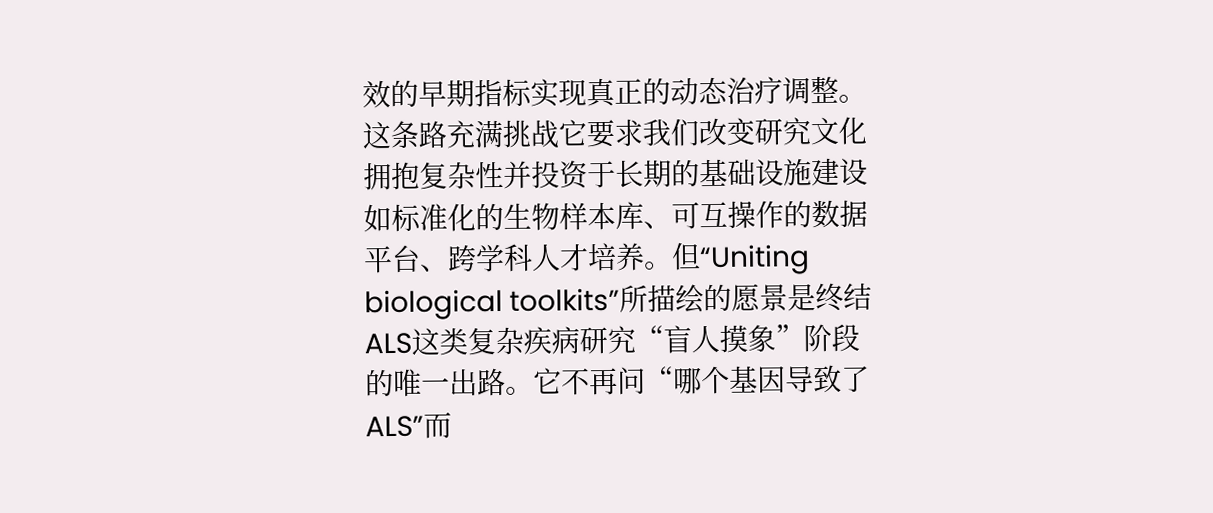效的早期指标实现真正的动态治疗调整。这条路充满挑战它要求我们改变研究文化拥抱复杂性并投资于长期的基础设施建设如标准化的生物样本库、可互操作的数据平台、跨学科人才培养。但“Uniting biological toolkits”所描绘的愿景是终结ALS这类复杂疾病研究“盲人摸象”阶段的唯一出路。它不再问“哪个基因导致了ALS”而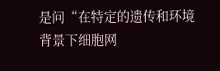是问“在特定的遗传和环境背景下细胞网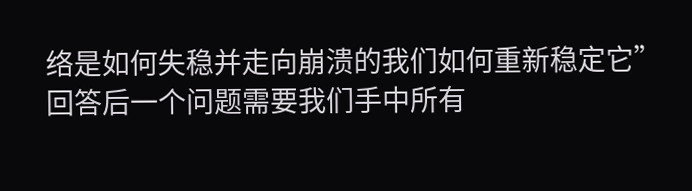络是如何失稳并走向崩溃的我们如何重新稳定它” 回答后一个问题需要我们手中所有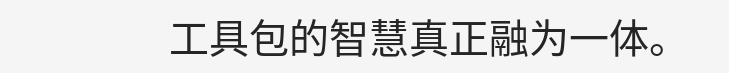工具包的智慧真正融为一体。